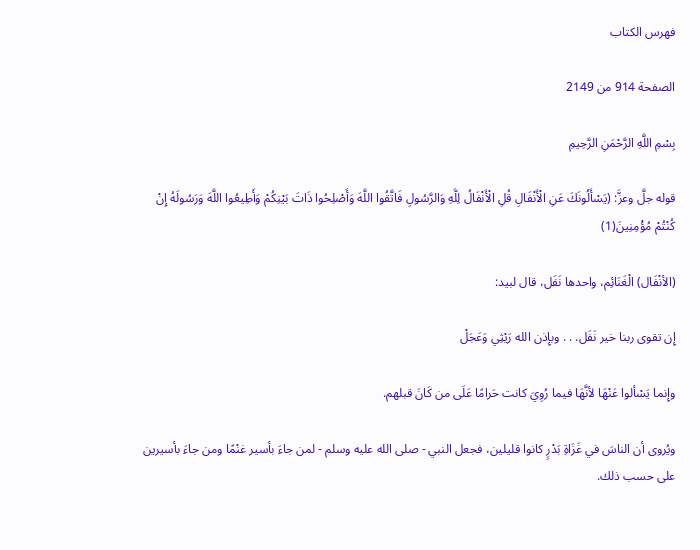فهرس الكتاب

الصفحة 914 من 2149

بِسْمِ اللَّهِ الرَّحْمَنِ الرَّحِيمِ

قوله جلَّ وعزَّ: (يَسْأَلُونَكَ عَنِ الْأَنْفَالِ قُلِ الْأَنْفَالُ لِلَّهِ وَالرَّسُولِ فَاتَّقُوا اللَّهَ وَأَصْلِحُوا ذَاتَ بَيْنِكُمْ وَأَطِيعُوا اللَّهَ وَرَسُولَهُ إِنْ كُنْتُمْ مُؤْمِنِينَ(1)

(الأنْفَال) الْغَنَائِم، واحدها نَفَل، قال لبيد:

إِن تقوى ربنا خير نَفَل. . . وبإِذن الله رَيْثِي وَعَجَلْ

وإِنما يَسْألوا عَنْهَا لأنَّهَا فيما رُوِيَ كانت حَرامًا عَلَى من كَانَ قبلهم.

ويُروى أن الناسَ في غَزَاةِ بَدْرٍ كانوا قليلين، فجعل النبي - صلى الله عليه وسلم - لمن جاءَ بأسير غنْمًا ومن جاءَ بأسيرين على حسب ذلك.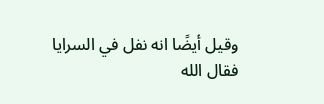وقيل أيضًا انه نفل في السرايا فقال الله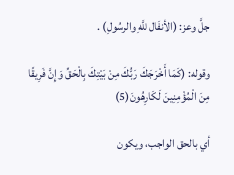جلَّ وعز: (الأنفَال للَّهِ والرسُولِ) .

وقوله: (كَمَا أَخْرَجَكَ رَبُّكَ مِنْ بَيْتِكَ بِالْحَقِّ وَإِنَّ فَرِيقًا مِنَ الْمُؤْمِنِينَ لَكَارِهُونَ(5)

أي بالحق الواجب، ويكون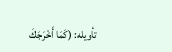تأويله: (كَمَا أَخْرَجَكَ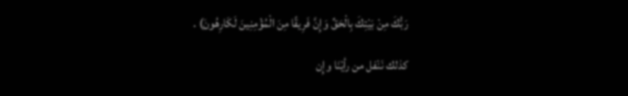رَبُّكَ مِنْ بَيْتِكَ بِالْحَقِّ وَإِنَّ فَرِيقًا مِنَ الْمُؤْمِنِينَ لَكَارِهُونَ) .

كذلك نَنْفل من رأيْنَا وإِن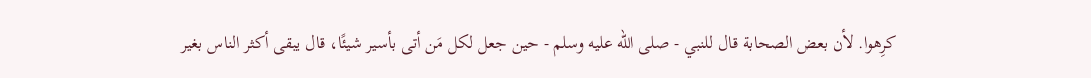كرِهوا. لأن بعض الصحابة قال للنبي - صلى الله عليه وسلم - حين جعل لكل مَن أتى بأسير شيئًا، قال يبقى أكثر الناس بغير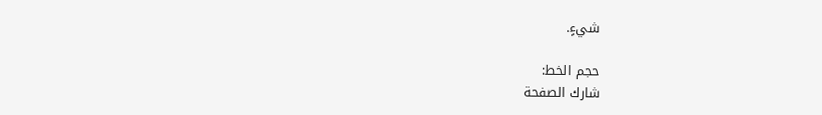شيءٍ.

حجم الخط:
شارك الصفحة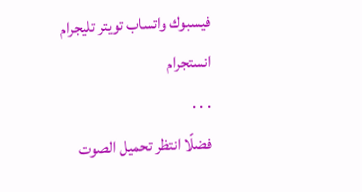فيسبوك واتساب تويتر تليجرام انستجرام
. . .
فضلًا انتظر تحميل الصوت